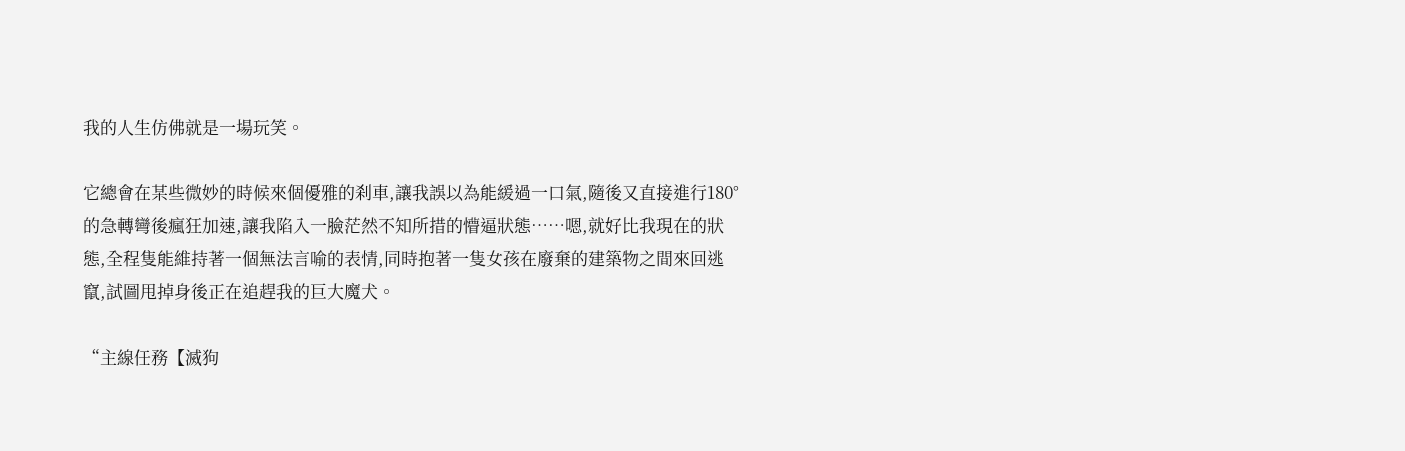我的人生仿佛就是一場玩笑。

它總會在某些微妙的時候來個優雅的刹車,讓我誤以為能緩過一口氣,隨後又直接進行180°的急轉彎後瘋狂加速,讓我陷入一臉茫然不知所措的懵逼狀態……嗯,就好比我現在的狀態,全程隻能維持著一個無法言喻的表情,同時抱著一隻女孩在廢棄的建築物之間來回逃竄,試圖甩掉身後正在追趕我的巨大魔犬。

“主線任務【滅狗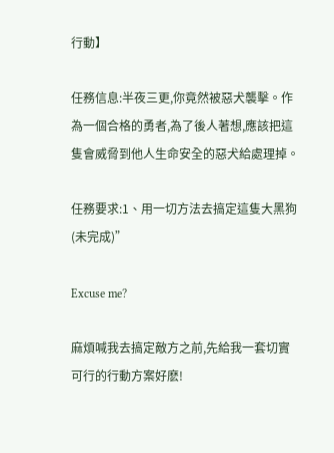行動】

任務信息:半夜三更,你竟然被惡犬襲擊。作為一個合格的勇者,為了後人著想,應該把這隻會威脅到他人生命安全的惡犬給處理掉。

任務要求:1、用一切方法去搞定這隻大黑狗(未完成)”

Excuse me?

麻煩喊我去搞定敵方之前,先給我一套切實可行的行動方案好麽!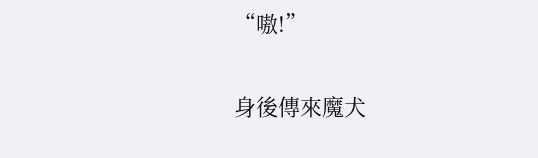“嗷!”

身後傳來魔犬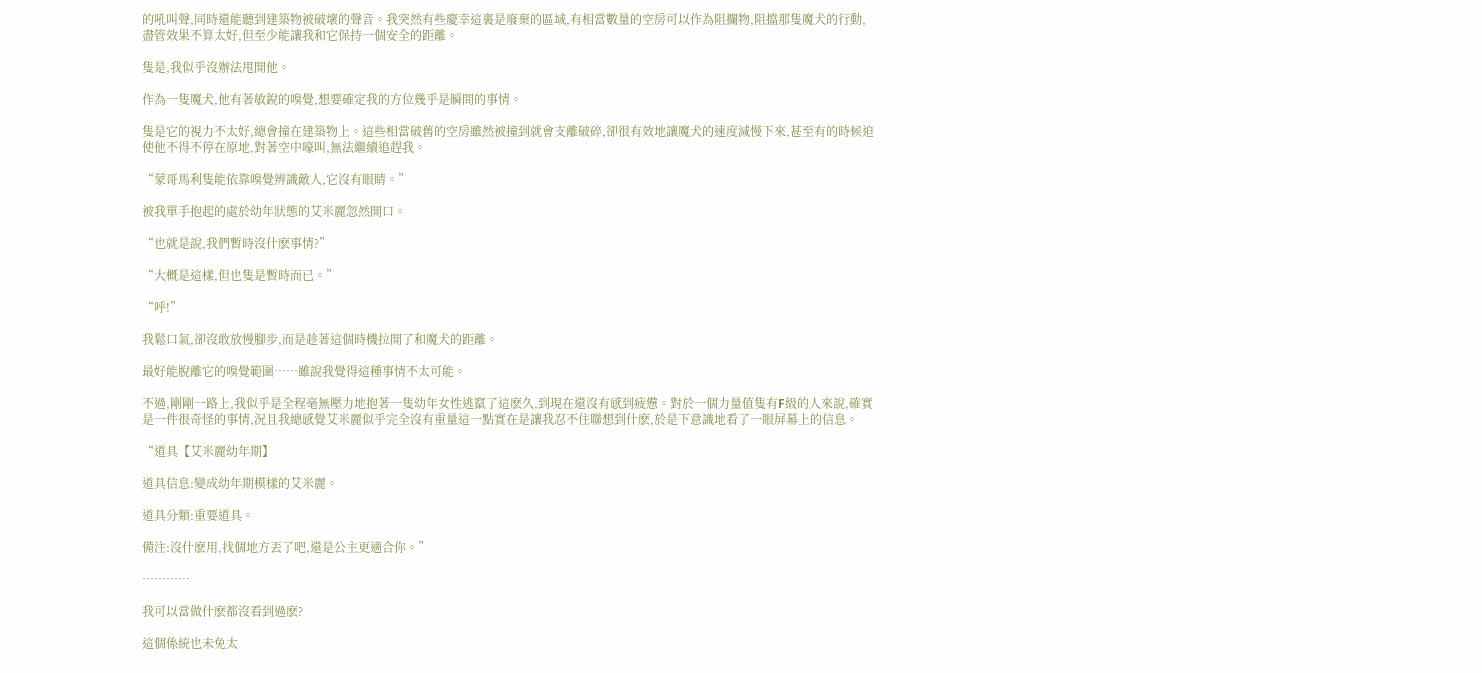的吼叫聲,同時還能聽到建築物被破壞的聲音。我突然有些慶幸這裏是廢棄的區域,有相當數量的空房可以作為阻攔物,阻擋那隻魔犬的行動,盡管效果不算太好,但至少能讓我和它保持一個安全的距離。

隻是,我似乎沒辦法甩開他。

作為一隻魔犬,他有著敏銳的嗅覺,想要確定我的方位幾乎是瞬間的事情。

隻是它的視力不太好,總會撞在建築物上。這些相當破舊的空房雖然被撞到就會支離破碎,卻很有效地讓魔犬的速度減慢下來,甚至有的時候迫使他不得不停在原地,對著空中嚎叫,無法繼續追趕我。

“蒙哥馬利隻能依靠嗅覺辨識敵人,它沒有眼睛。”

被我單手抱起的處於幼年狀態的艾米麗忽然開口。

“也就是說,我們暫時沒什麽事情?”

“大概是這樣,但也隻是暫時而已。”

“呼!”

我鬆口氣,卻沒敢放慢腳步,而是趁著這個時機拉開了和魔犬的距離。

最好能脫離它的嗅覺範圍……雖說我覺得這種事情不太可能。

不過,剛剛一路上,我似乎是全程毫無壓力地抱著一隻幼年女性逃竄了這麽久,到現在還沒有感到疲憊。對於一個力量值隻有F級的人來說,確實是一件很奇怪的事情,況且我總感覺艾米麗似乎完全沒有重量這一點實在是讓我忍不住聯想到什麽,於是下意識地看了一眼屏幕上的信息。

“道具【艾米麗幼年期】

道具信息:變成幼年期模樣的艾米麗。

道具分類:重要道具。

備注:沒什麽用,找個地方丟了吧,還是公主更適合你。”

…………

我可以當做什麽都沒看到過麽?

這個係統也未免太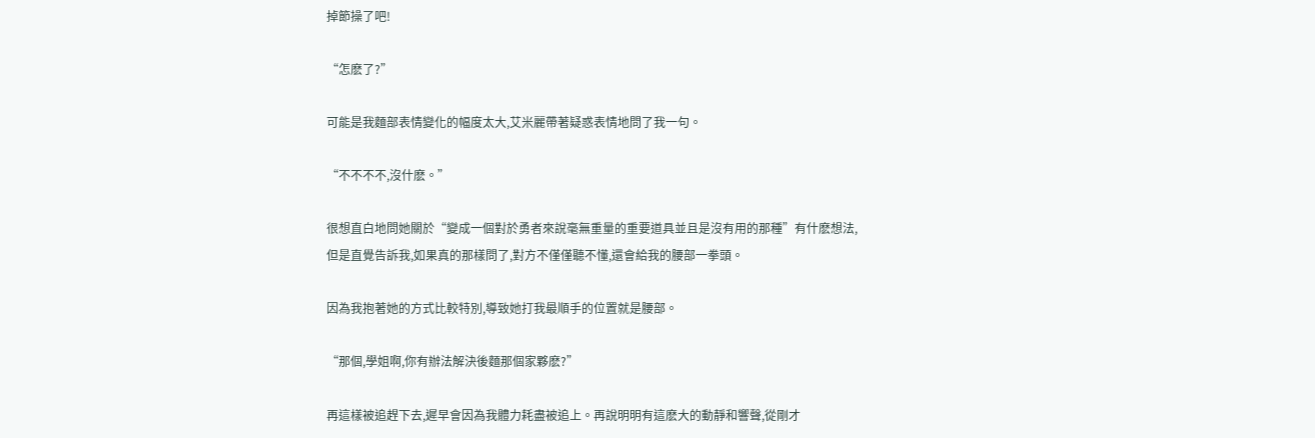掉節操了吧!

“怎麽了?”

可能是我麵部表情變化的幅度太大,艾米麗帶著疑惑表情地問了我一句。

“不不不不,沒什麽。”

很想直白地問她關於“變成一個對於勇者來說毫無重量的重要道具並且是沒有用的那種”有什麽想法,但是直覺告訴我,如果真的那樣問了,對方不僅僅聽不懂,還會給我的腰部一拳頭。

因為我抱著她的方式比較特別,導致她打我最順手的位置就是腰部。

“那個,學姐啊,你有辦法解決後麵那個家夥麽?”

再這樣被追趕下去,遲早會因為我體力耗盡被追上。再說明明有這麽大的動靜和響聲,從剛才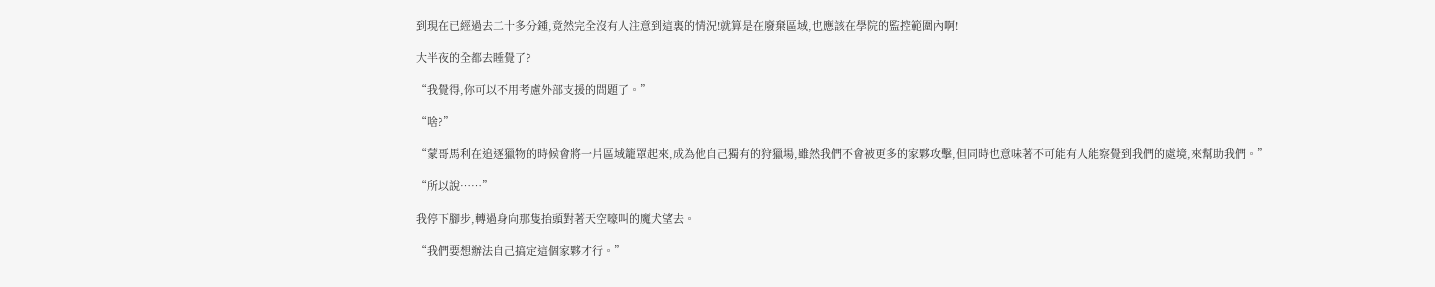到現在已經過去二十多分鍾,竟然完全沒有人注意到這裏的情況!就算是在廢棄區域,也應該在學院的監控範圍內啊!

大半夜的全都去睡覺了?

“我覺得,你可以不用考慮外部支援的問題了。”

“啥?”

“蒙哥馬利在追逐獵物的時候會將一片區域籠罩起來,成為他自己獨有的狩獵場,雖然我們不會被更多的家夥攻擊,但同時也意味著不可能有人能察覺到我們的處境,來幫助我們。”

“所以說……”

我停下腳步,轉過身向那隻抬頭對著天空嚎叫的魔犬望去。

“我們要想辦法自己搞定這個家夥才行。”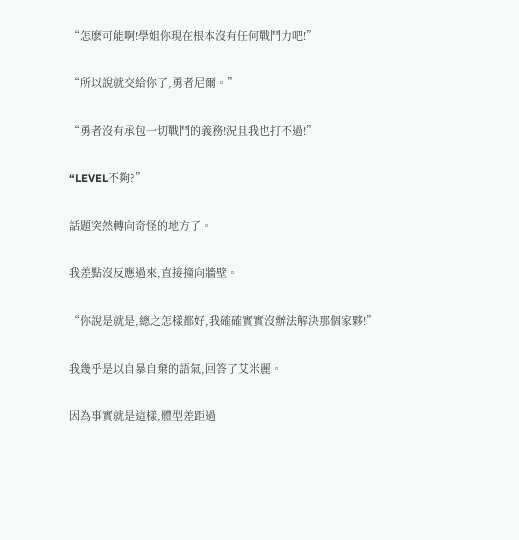“怎麽可能啊!學姐你現在根本沒有任何戰鬥力吧!”

“所以說就交給你了,勇者尼爾。”

“勇者沒有承包一切戰鬥的義務!況且我也打不過!”

“LEVEL不夠?”

話題突然轉向奇怪的地方了。

我差點沒反應過來,直接撞向牆壁。

“你說是就是,總之怎樣都好,我確確實實沒辦法解決那個家夥!”

我幾乎是以自暴自棄的語氣,回答了艾米麗。

因為事實就是這樣,體型差距過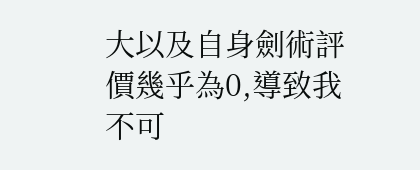大以及自身劍術評價幾乎為0,導致我不可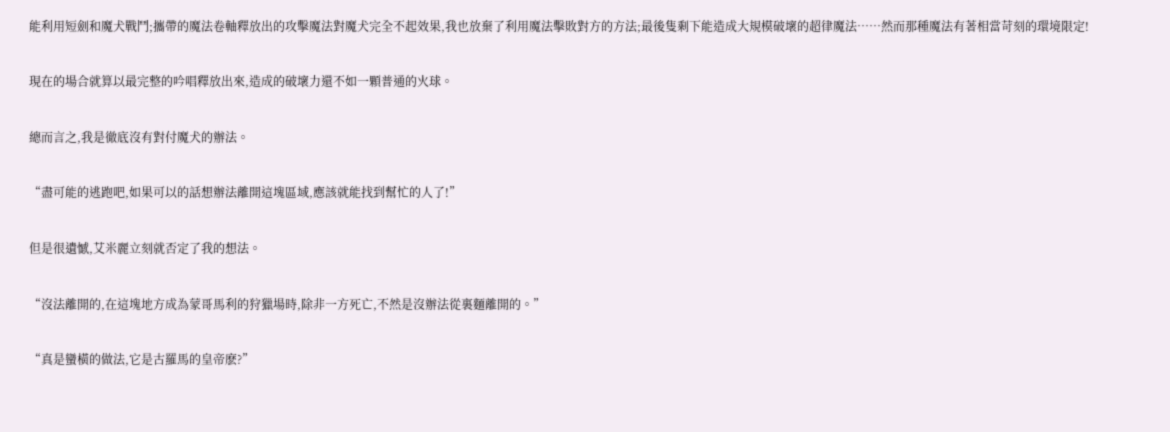能利用短劍和魔犬戰鬥;攜帶的魔法卷軸釋放出的攻擊魔法對魔犬完全不起效果,我也放棄了利用魔法擊敗對方的方法;最後隻剩下能造成大規模破壞的超律魔法……然而那種魔法有著相當苛刻的環境限定!

現在的場合就算以最完整的吟唱釋放出來,造成的破壞力還不如一顆普通的火球。

總而言之,我是徹底沒有對付魔犬的辦法。

“盡可能的逃跑吧,如果可以的話想辦法離開這塊區域,應該就能找到幫忙的人了!”

但是很遺憾,艾米麗立刻就否定了我的想法。

“沒法離開的,在這塊地方成為蒙哥馬利的狩獵場時,除非一方死亡,不然是沒辦法從裏麵離開的。”

“真是蠻橫的做法,它是古羅馬的皇帝麽?”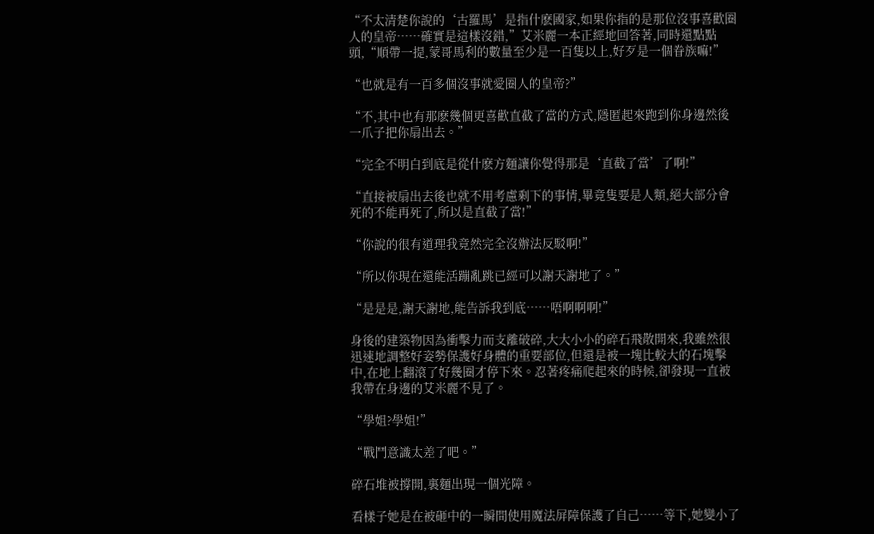“不太清楚你說的‘古羅馬’是指什麽國家,如果你指的是那位沒事喜歡圈人的皇帝……確實是這樣沒錯,”艾米麗一本正經地回答著,同時還點點頭,“順帶一提,蒙哥馬利的數量至少是一百隻以上,好歹是一個眷族嘛!”

“也就是有一百多個沒事就愛圈人的皇帝?”

“不,其中也有那麽幾個更喜歡直截了當的方式,隱匿起來跑到你身邊然後一爪子把你扇出去。”

“完全不明白到底是從什麽方麵讓你覺得那是‘直截了當’了啊!”

“直接被扇出去後也就不用考慮剩下的事情,畢竟隻要是人類,絕大部分會死的不能再死了,所以是直截了當!”

“你說的很有道理我竟然完全沒辦法反駁啊!”

“所以你現在還能活蹦亂跳已經可以謝天謝地了。”

“是是是,謝天謝地,能告訴我到底……唔啊啊啊!”

身後的建築物因為衝擊力而支離破碎,大大小小的碎石飛散開來,我雖然很迅速地調整好姿勢保護好身體的重要部位,但還是被一塊比較大的石塊擊中,在地上翻滾了好幾圈才停下來。忍著疼痛爬起來的時候,卻發現一直被我帶在身邊的艾米麗不見了。

“學姐?學姐!”

“戰鬥意識太差了吧。”

碎石堆被撐開,裏麵出現一個光障。

看樣子她是在被砸中的一瞬間使用魔法屏障保護了自己……等下,她變小了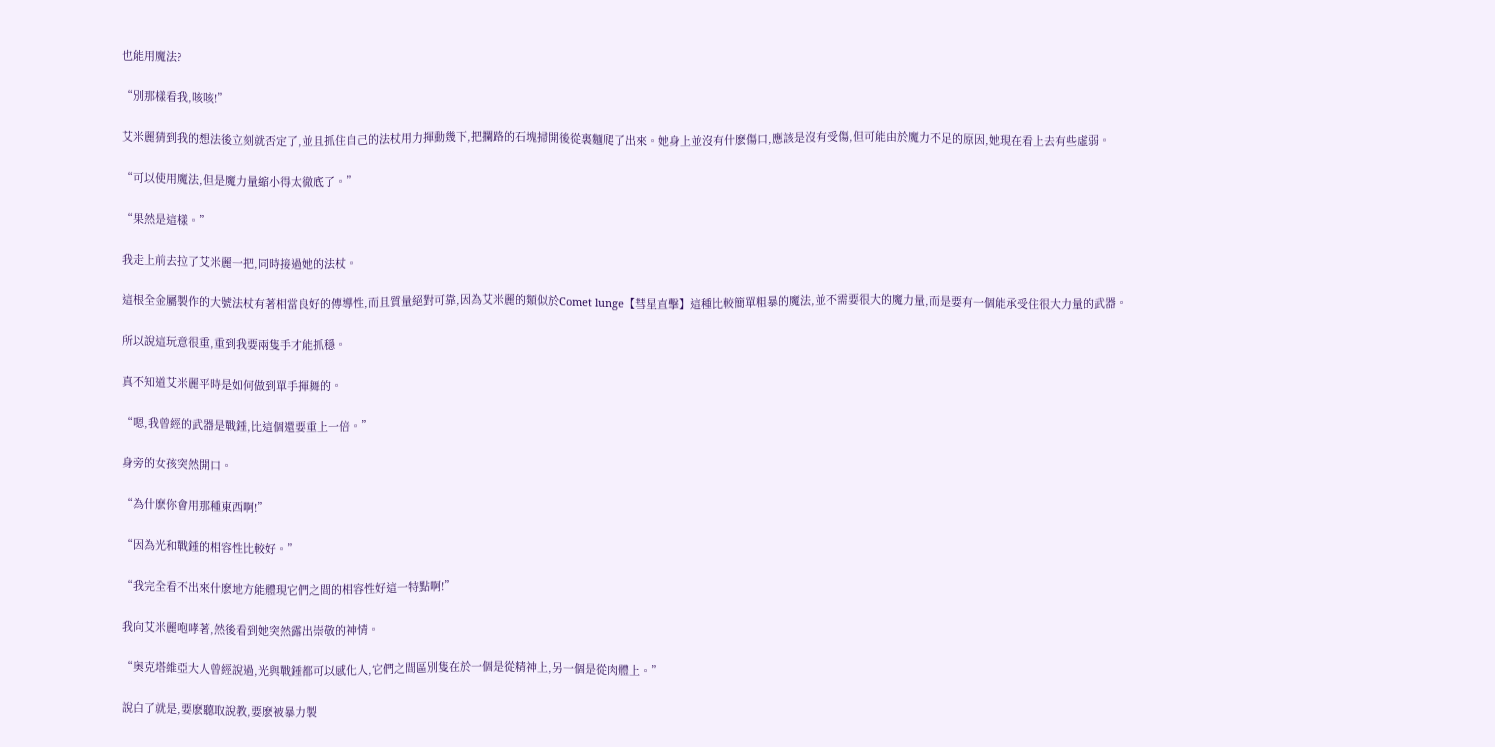也能用魔法?

“別那樣看我,咳咳!”

艾米麗猜到我的想法後立刻就否定了,並且抓住自己的法杖用力揮動幾下,把攔路的石塊掃開後從裏麵爬了出來。她身上並沒有什麽傷口,應該是沒有受傷,但可能由於魔力不足的原因,她現在看上去有些虛弱。

“可以使用魔法,但是魔力量縮小得太徹底了。”

“果然是這樣。”

我走上前去拉了艾米麗一把,同時接過她的法杖。

這根全金屬製作的大號法杖有著相當良好的傳導性,而且質量絕對可靠,因為艾米麗的類似於Comet lunge【彗星直擊】這種比較簡單粗暴的魔法,並不需要很大的魔力量,而是要有一個能承受住很大力量的武器。

所以說這玩意很重,重到我要兩隻手才能抓穩。

真不知道艾米麗平時是如何做到單手揮舞的。

“嗯,我曾經的武器是戰錘,比這個還要重上一倍。”

身旁的女孩突然開口。

“為什麽你會用那種東西啊!”

“因為光和戰錘的相容性比較好。”

“我完全看不出來什麽地方能體現它們之間的相容性好這一特點啊!”

我向艾米麗咆哮著,然後看到她突然露出崇敬的神情。

“奧克塔維亞大人曾經說過,光與戰錘都可以感化人,它們之間區別隻在於一個是從精神上,另一個是從肉體上。”

說白了就是,要麽聽取說教,要麽被暴力製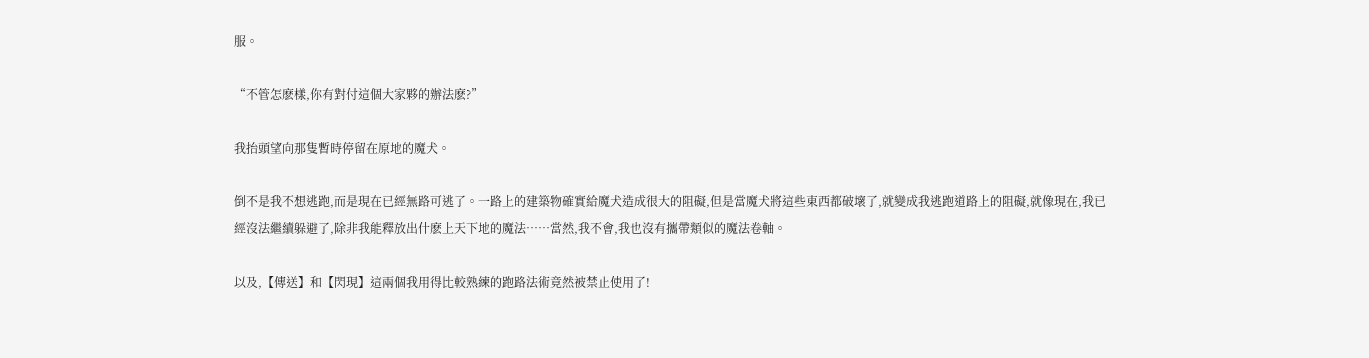服。

“不管怎麽樣,你有對付這個大家夥的辦法麽?”

我抬頭望向那隻暫時停留在原地的魔犬。

倒不是我不想逃跑,而是現在已經無路可逃了。一路上的建築物確實給魔犬造成很大的阻礙,但是當魔犬將這些東西都破壞了,就變成我逃跑道路上的阻礙,就像現在,我已經沒法繼續躲避了,除非我能釋放出什麽上天下地的魔法……當然,我不會,我也沒有攜帶類似的魔法卷軸。

以及,【傳送】和【閃現】這兩個我用得比較熟練的跑路法術竟然被禁止使用了!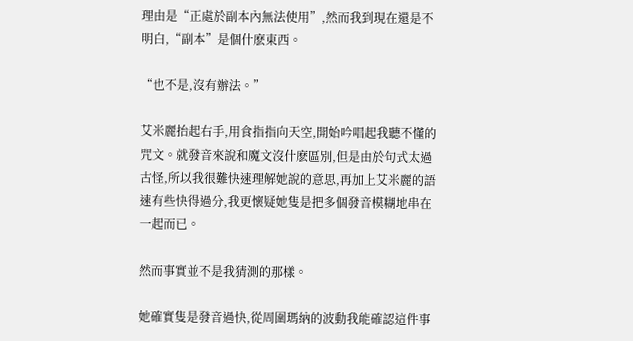理由是“正處於副本內無法使用”,然而我到現在還是不明白,“副本”是個什麽東西。

“也不是,沒有辦法。”

艾米麗抬起右手,用食指指向天空,開始吟唱起我聽不懂的咒文。就發音來說和魔文沒什麽區別,但是由於句式太過古怪,所以我很難快速理解她說的意思,再加上艾米麗的語速有些快得過分,我更懷疑她隻是把多個發音模糊地串在一起而已。

然而事實並不是我猜測的那樣。

她確實隻是發音過快,從周圍瑪納的波動我能確認這件事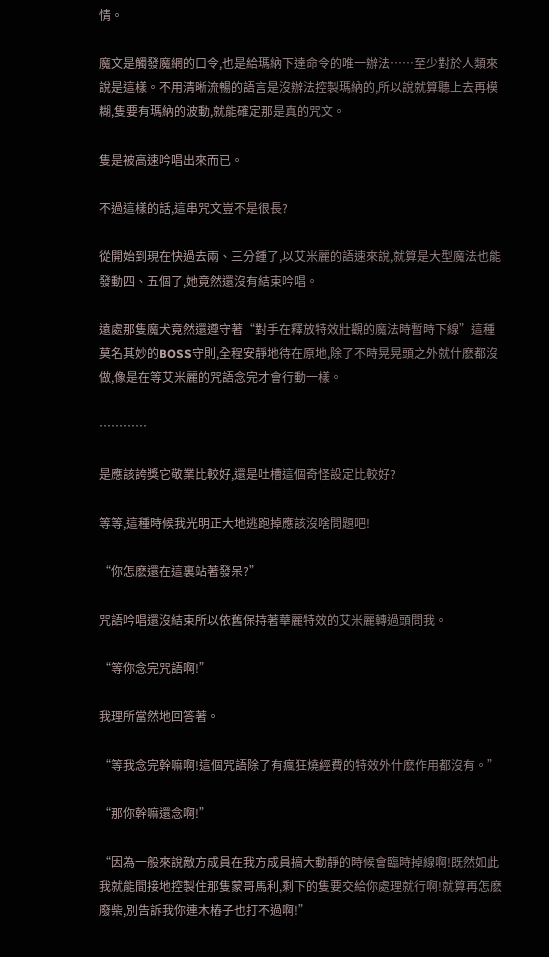情。

魔文是觸發魔網的口令,也是給瑪納下達命令的唯一辦法……至少對於人類來說是這樣。不用清晰流暢的語言是沒辦法控製瑪納的,所以說就算聽上去再模糊,隻要有瑪納的波動,就能確定那是真的咒文。

隻是被高速吟唱出來而已。

不過這樣的話,這串咒文豈不是很長?

從開始到現在快過去兩、三分鍾了,以艾米麗的語速來說,就算是大型魔法也能發動四、五個了,她竟然還沒有結束吟唱。

遠處那隻魔犬竟然還遵守著“對手在釋放特效壯觀的魔法時暫時下線”這種莫名其妙的BOSS守則,全程安靜地待在原地,除了不時晃晃頭之外就什麽都沒做,像是在等艾米麗的咒語念完才會行動一樣。

…………

是應該誇獎它敬業比較好,還是吐槽這個奇怪設定比較好?

等等,這種時候我光明正大地逃跑掉應該沒啥問題吧!

“你怎麽還在這裏站著發呆?”

咒語吟唱還沒結束所以依舊保持著華麗特效的艾米麗轉過頭問我。

“等你念完咒語啊!”

我理所當然地回答著。

“等我念完幹嘛啊!這個咒語除了有瘋狂燒經費的特效外什麽作用都沒有。”

“那你幹嘛還念啊!”

“因為一般來說敵方成員在我方成員搞大動靜的時候會臨時掉線啊!既然如此我就能間接地控製住那隻蒙哥馬利,剩下的隻要交給你處理就行啊!就算再怎麽廢柴,別告訴我你連木樁子也打不過啊!”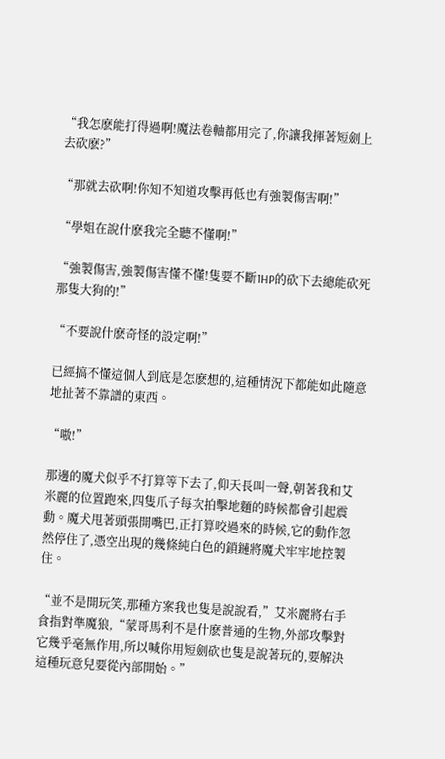“我怎麽能打得過啊!魔法卷軸都用完了,你讓我揮著短劍上去砍麽?”

“那就去砍啊!你知不知道攻擊再低也有強製傷害啊!”

“學姐在說什麽我完全聽不懂啊!”

“強製傷害,強製傷害懂不懂!隻要不斷1HP的砍下去總能砍死那隻大狗的!”

“不要說什麽奇怪的設定啊!”

已經搞不懂這個人到底是怎麽想的,這種情況下都能如此隨意地扯著不靠譜的東西。

“嗷!”

那邊的魔犬似乎不打算等下去了,仰天長叫一聲,朝著我和艾米麗的位置跑來,四隻爪子每次拍擊地麵的時候都會引起震動。魔犬甩著頭張開嘴巴,正打算咬過來的時候,它的動作忽然停住了,憑空出現的幾條純白色的鎖鏈將魔犬牢牢地控製住。

“並不是開玩笑,那種方案我也隻是說說看,”艾米麗將右手食指對準魔狼,“蒙哥馬利不是什麽普通的生物,外部攻擊對它幾乎毫無作用,所以喊你用短劍砍也隻是說著玩的,要解決這種玩意兒要從內部開始。”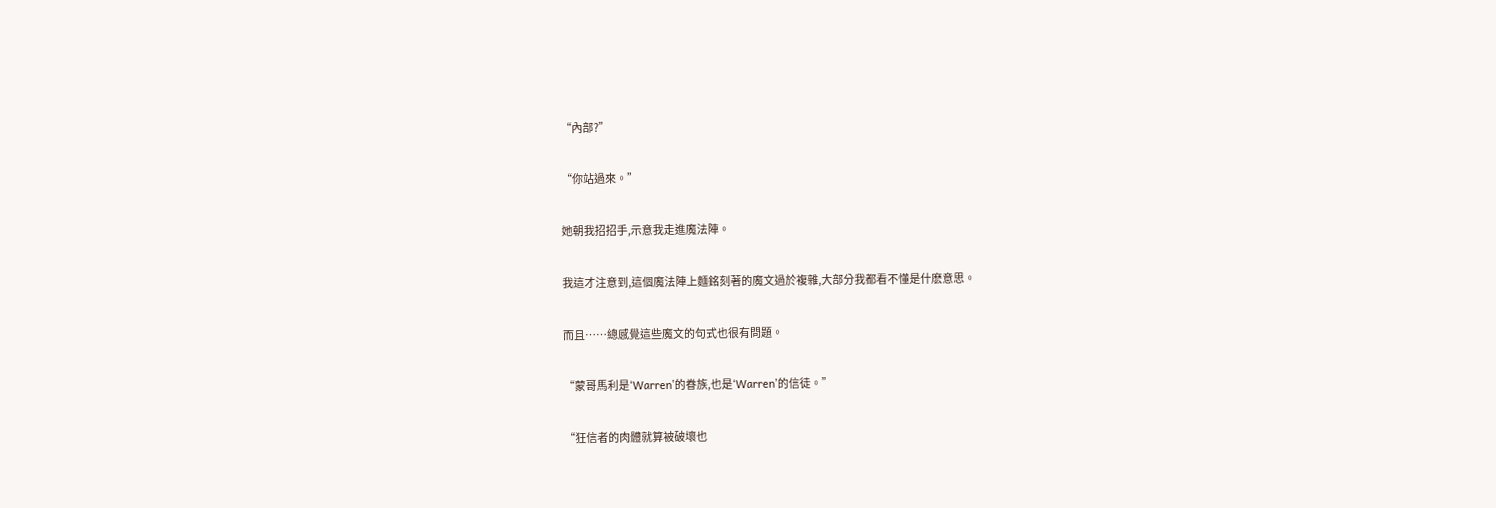“內部?”

“你站過來。”

她朝我招招手,示意我走進魔法陣。

我這才注意到,這個魔法陣上麵銘刻著的魔文過於複雜,大部分我都看不懂是什麽意思。

而且……總感覺這些魔文的句式也很有問題。

“蒙哥馬利是‘Warren’的眷族,也是‘Warren’的信徒。”

“狂信者的肉體就算被破壞也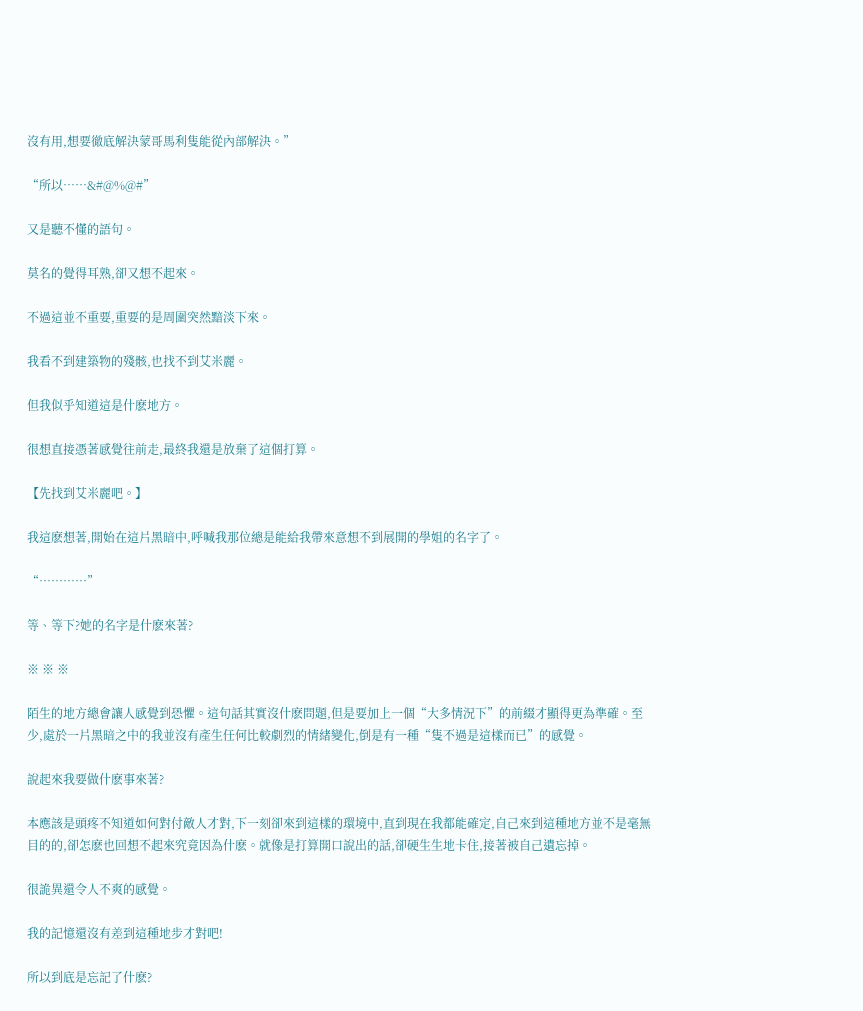沒有用,想要徹底解決蒙哥馬利隻能從內部解決。”

“所以……&#@%@#”

又是聽不懂的語句。

莫名的覺得耳熟,卻又想不起來。

不過這並不重要,重要的是周圍突然黯淡下來。

我看不到建築物的殘骸,也找不到艾米麗。

但我似乎知道這是什麽地方。

很想直接憑著感覺往前走,最終我還是放棄了這個打算。

【先找到艾米麗吧。】

我這麽想著,開始在這片黑暗中,呼喊我那位總是能給我帶來意想不到展開的學姐的名字了。

“…………”

等、等下?她的名字是什麽來著?

※ ※ ※

陌生的地方總會讓人感覺到恐懼。這句話其實沒什麽問題,但是要加上一個“大多情況下”的前綴才顯得更為準確。至少,處於一片黑暗之中的我並沒有產生任何比較劇烈的情緒變化,倒是有一種“隻不過是這樣而已”的感覺。

說起來我要做什麽事來著?

本應該是頭疼不知道如何對付敵人才對,下一刻卻來到這樣的環境中,直到現在我都能確定,自己來到這種地方並不是毫無目的的,卻怎麽也回想不起來究竟因為什麽。就像是打算開口說出的話,卻硬生生地卡住,接著被自己遺忘掉。

很詭異還令人不爽的感覺。

我的記憶還沒有差到這種地步才對吧!

所以到底是忘記了什麽?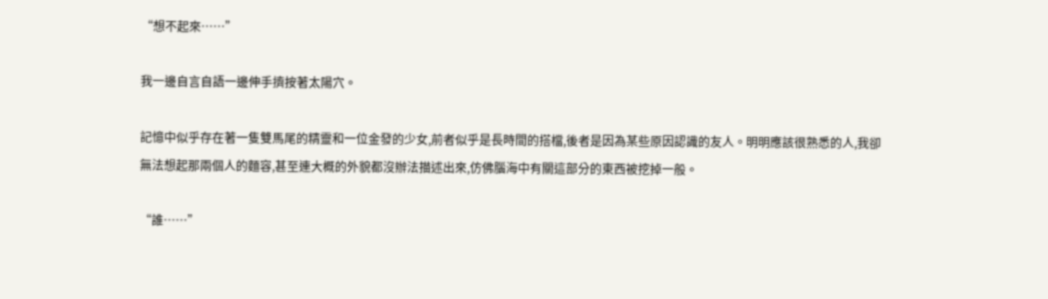“想不起來……”

我一邊自言自語一邊伸手擠按著太陽穴。

記憶中似乎存在著一隻雙馬尾的精靈和一位金發的少女,前者似乎是長時間的搭檔,後者是因為某些原因認識的友人。明明應該很熟悉的人,我卻無法想起那兩個人的麵容,甚至連大概的外貌都沒辦法描述出來,仿佛腦海中有關這部分的東西被挖掉一般。

“誰……”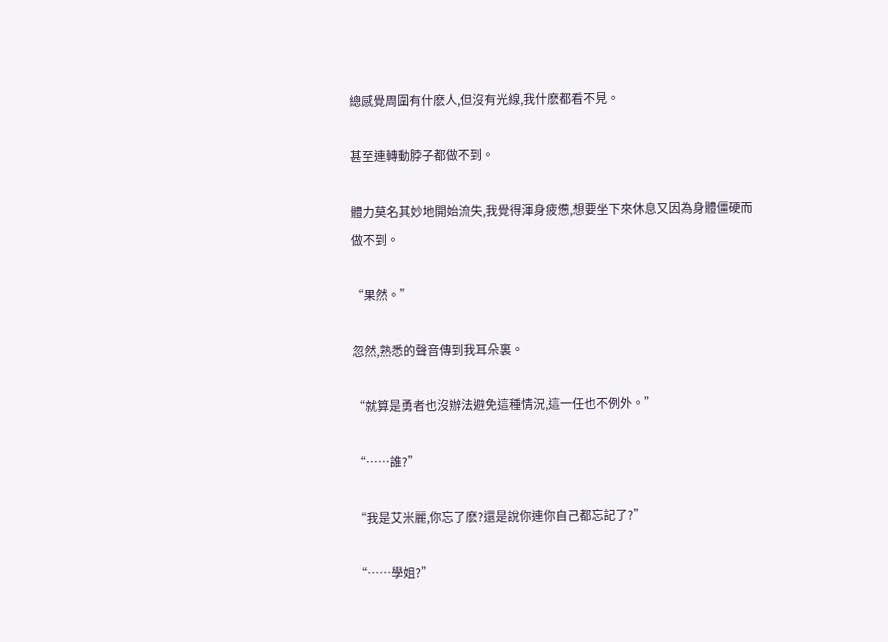總感覺周圍有什麽人,但沒有光線,我什麽都看不見。

甚至連轉動脖子都做不到。

體力莫名其妙地開始流失,我覺得渾身疲憊,想要坐下來休息又因為身體僵硬而做不到。

“果然。”

忽然,熟悉的聲音傳到我耳朵裏。

“就算是勇者也沒辦法避免這種情況,這一任也不例外。”

“……誰?”

“我是艾米麗,你忘了麽?還是說你連你自己都忘記了?”

“……學姐?”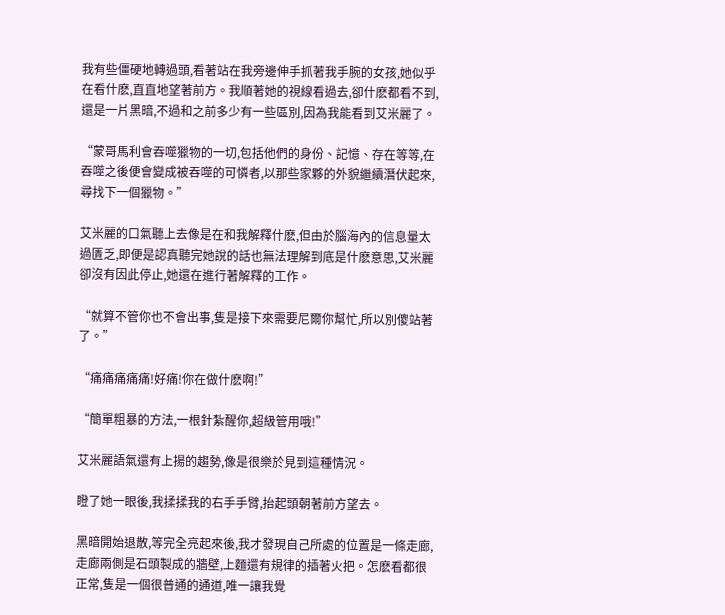我有些僵硬地轉過頭,看著站在我旁邊伸手抓著我手腕的女孩,她似乎在看什麽,直直地望著前方。我順著她的視線看過去,卻什麽都看不到,還是一片黑暗,不過和之前多少有一些區別,因為我能看到艾米麗了。

“蒙哥馬利會吞噬獵物的一切,包括他們的身份、記憶、存在等等,在吞噬之後便會變成被吞噬的可憐者,以那些家夥的外貌繼續潛伏起來,尋找下一個獵物。”

艾米麗的口氣聽上去像是在和我解釋什麽,但由於腦海內的信息量太過匱乏,即便是認真聽完她說的話也無法理解到底是什麽意思,艾米麗卻沒有因此停止,她還在進行著解釋的工作。

“就算不管你也不會出事,隻是接下來需要尼爾你幫忙,所以別傻站著了。”

“痛痛痛痛痛!好痛!你在做什麽啊!”

“簡單粗暴的方法,一根針紮醒你,超級管用哦!”

艾米麗語氣還有上揚的趨勢,像是很樂於見到這種情況。

瞪了她一眼後,我揉揉我的右手手臂,抬起頭朝著前方望去。

黑暗開始退散,等完全亮起來後,我才發現自己所處的位置是一條走廊,走廊兩側是石頭製成的牆壁,上麵還有規律的插著火把。怎麽看都很正常,隻是一個很普通的通道,唯一讓我覺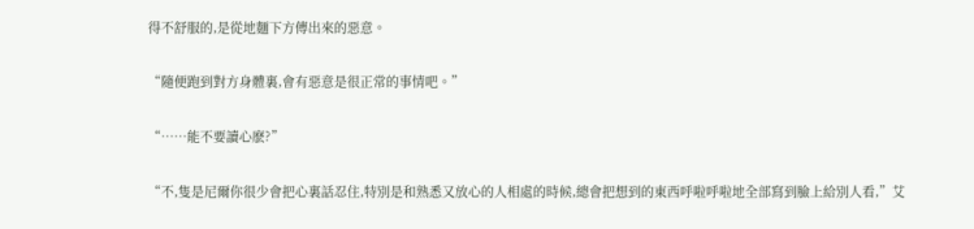得不舒服的,是從地麵下方傳出來的惡意。

“隨便跑到對方身體裏,會有惡意是很正常的事情吧。”

“……能不要讀心麽?”

“不,隻是尼爾你很少會把心裏話忍住,特別是和熟悉又放心的人相處的時候,總會把想到的東西呼啦呼啦地全部寫到臉上給別人看,”艾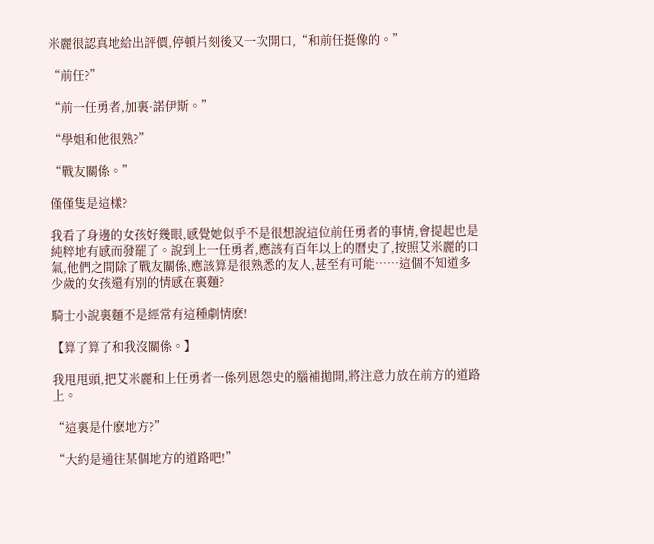米麗很認真地給出評價,停頓片刻後又一次開口,“和前任挺像的。”

“前任?”

“前一任勇者,加裏·諾伊斯。”

“學姐和他很熟?”

“戰友關係。”

僅僅隻是這樣?

我看了身邊的女孩好幾眼,感覺她似乎不是很想說這位前任勇者的事情,會提起也是純粹地有感而發罷了。說到上一任勇者,應該有百年以上的曆史了,按照艾米麗的口氣,他們之間除了戰友關係,應該算是很熟悉的友人,甚至有可能……這個不知道多少歲的女孩還有別的情感在裏麵?

騎士小說裏麵不是經常有這種劇情麽!

【算了算了和我沒關係。】

我甩甩頭,把艾米麗和上任勇者一係列恩怨史的腦補拋開,將注意力放在前方的道路上。

“這裏是什麽地方?”

“大約是通往某個地方的道路吧!”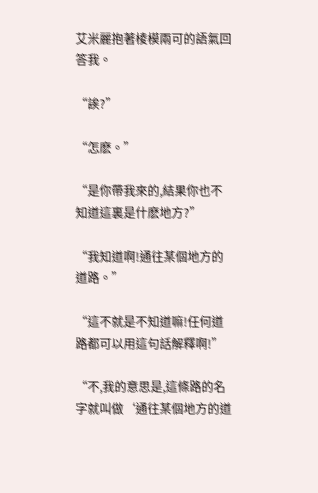艾米麗抱著棱模兩可的語氣回答我。

“誒?”

“怎麽。”

“是你帶我來的,結果你也不知道這裏是什麽地方?”

“我知道啊!通往某個地方的道路。”

“這不就是不知道嘛!任何道路都可以用這句話解釋啊!”

“不,我的意思是,這條路的名字就叫做‘通往某個地方的道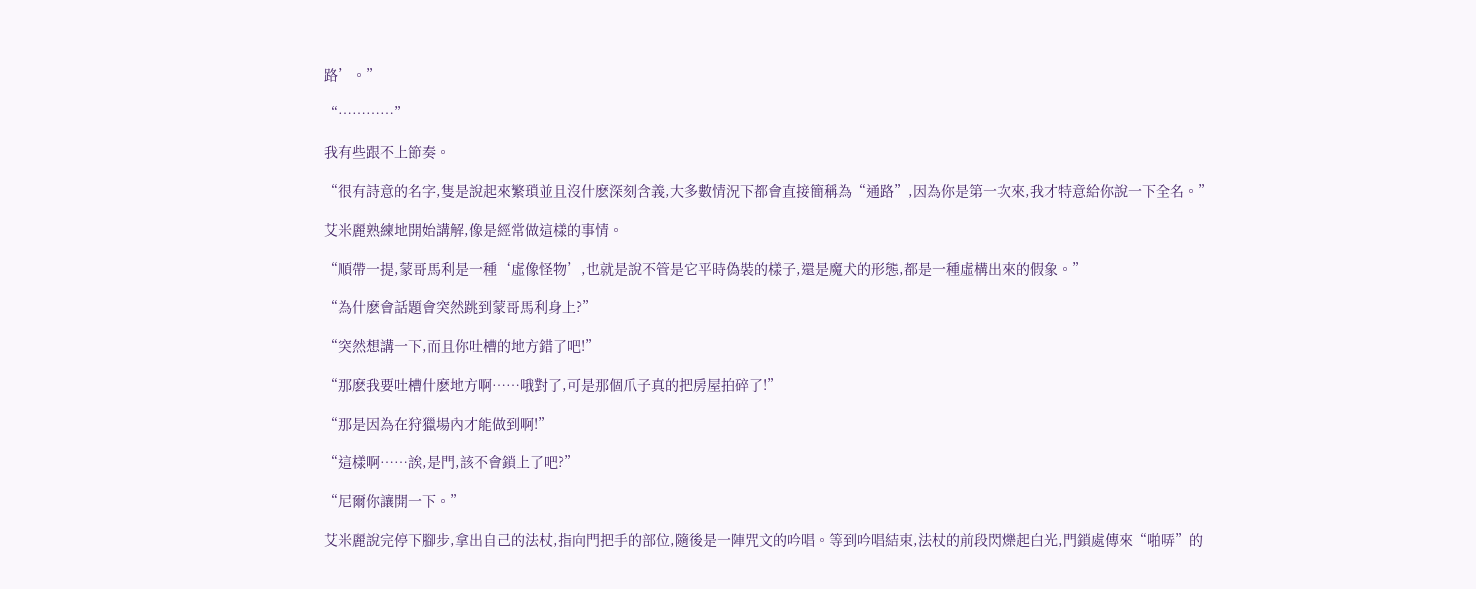路’。”

“…………”

我有些跟不上節奏。

“很有詩意的名字,隻是說起來繁瑣並且沒什麽深刻含義,大多數情況下都會直接簡稱為“通路”,因為你是第一次來,我才特意給你說一下全名。”

艾米麗熟練地開始講解,像是經常做這樣的事情。

“順帶一提,蒙哥馬利是一種‘虛像怪物’,也就是說不管是它平時偽裝的樣子,還是魔犬的形態,都是一種虛構出來的假象。”

“為什麽會話題會突然跳到蒙哥馬利身上?”

“突然想講一下,而且你吐槽的地方錯了吧!”

“那麽我要吐槽什麽地方啊……哦對了,可是那個爪子真的把房屋拍碎了!”

“那是因為在狩獵場內才能做到啊!”

“這樣啊……誒,是門,該不會鎖上了吧?”

“尼爾你讓開一下。”

艾米麗說完停下腳步,拿出自己的法杖,指向門把手的部位,隨後是一陣咒文的吟唱。等到吟唱結束,法杖的前段閃爍起白光,門鎖處傳來“啪哢”的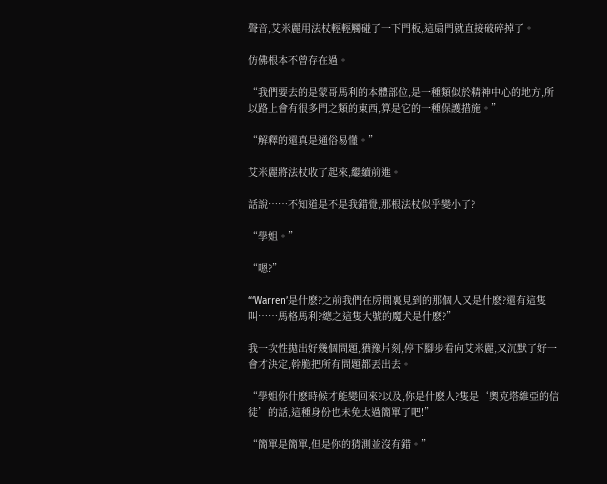聲音,艾米麗用法杖輕輕觸碰了一下門板,這扇門就直接破碎掉了。

仿佛根本不曾存在過。

“我們要去的是蒙哥馬利的本體部位,是一種類似於精神中心的地方,所以路上會有很多門之類的東西,算是它的一種保護措施。”

“解釋的還真是通俗易懂。”

艾米麗將法杖收了起來,繼續前進。

話說……不知道是不是我錯覺,那根法杖似乎變小了?

“學姐。”

“嗯?”

“‘Warren’是什麽?之前我們在房間裏見到的那個人又是什麽?還有這隻叫……馬格馬利?總之這隻大號的魔犬是什麽?”

我一次性拋出好幾個問題,猶豫片刻,停下腳步看向艾米麗,又沉默了好一會才決定,幹脆把所有問題都丟出去。

“學姐你什麽時候才能變回來?以及,你是什麽人?隻是‘奧克塔維亞的信徒’的話,這種身份也未免太過簡單了吧!”

“簡單是簡單,但是你的猜測並沒有錯。”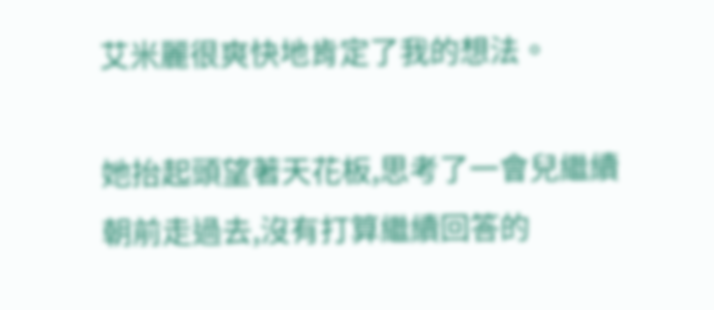艾米麗很爽快地肯定了我的想法。

她抬起頭望著天花板,思考了一會兒繼續朝前走過去,沒有打算繼續回答的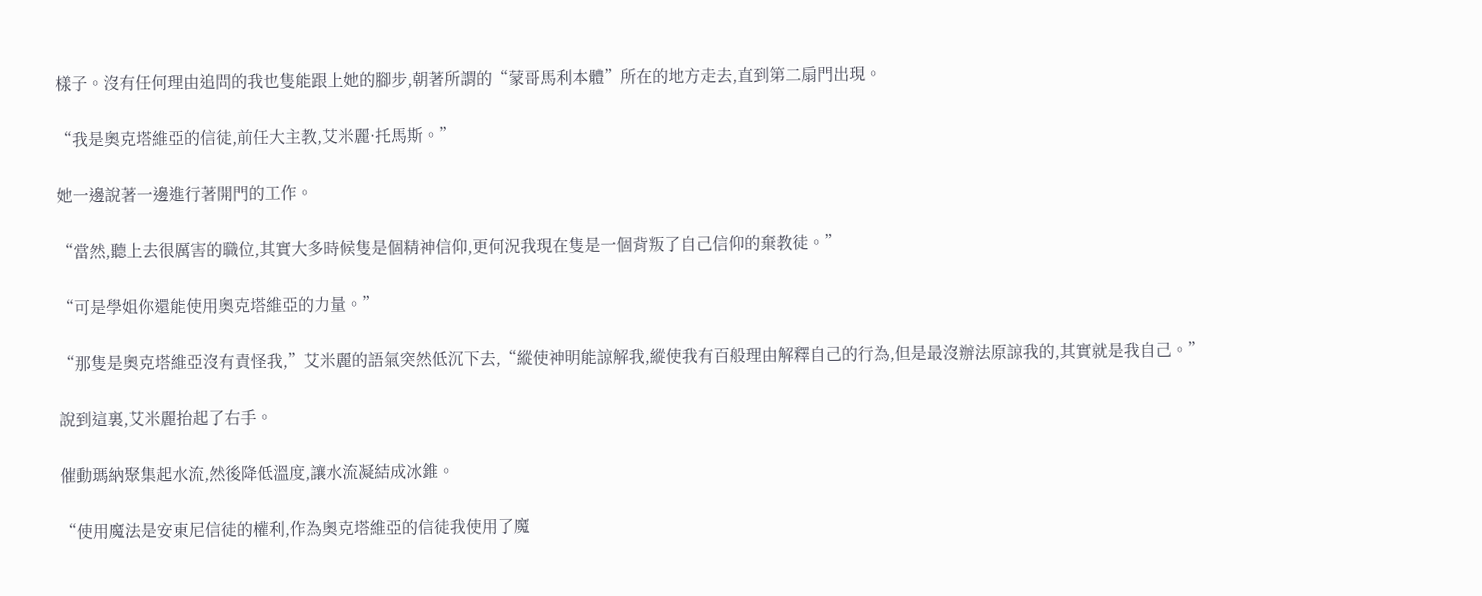樣子。沒有任何理由追問的我也隻能跟上她的腳步,朝著所謂的“蒙哥馬利本體”所在的地方走去,直到第二扇門出現。

“我是奧克塔維亞的信徒,前任大主教,艾米麗·托馬斯。”

她一邊說著一邊進行著開門的工作。

“當然,聽上去很厲害的職位,其實大多時候隻是個精神信仰,更何況我現在隻是一個背叛了自己信仰的棄教徒。”

“可是學姐你還能使用奧克塔維亞的力量。”

“那隻是奧克塔維亞沒有責怪我,”艾米麗的語氣突然低沉下去,“縱使神明能諒解我,縱使我有百般理由解釋自己的行為,但是最沒辦法原諒我的,其實就是我自己。”

說到這裏,艾米麗抬起了右手。

催動瑪納聚集起水流,然後降低溫度,讓水流凝結成冰錐。

“使用魔法是安東尼信徒的權利,作為奧克塔維亞的信徒我使用了魔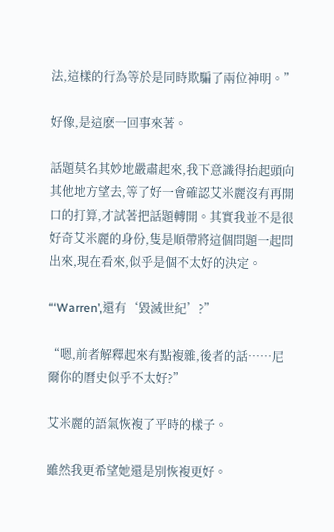法,這樣的行為等於是同時欺騙了兩位神明。”

好像,是這麽一回事來著。

話題莫名其妙地嚴肅起來,我下意識得抬起頭向其他地方望去,等了好一會確認艾米麗沒有再開口的打算,才試著把話題轉開。其實我並不是很好奇艾米麗的身份,隻是順帶將這個問題一起問出來,現在看來,似乎是個不太好的決定。

“‘Warren’,還有‘毀滅世紀’?”

“嗯,前者解釋起來有點複雜,後者的話……尼爾你的曆史似乎不太好?”

艾米麗的語氣恢複了平時的樣子。

雖然我更希望她還是別恢複更好。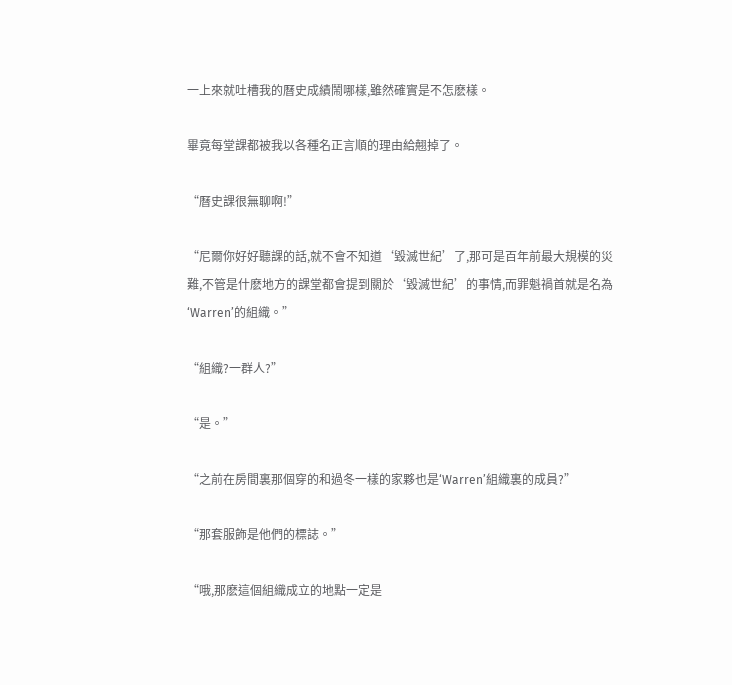一上來就吐槽我的曆史成績鬧哪樣,雖然確實是不怎麽樣。

畢竟每堂課都被我以各種名正言順的理由給翹掉了。

“曆史課很無聊啊!”

“尼爾你好好聽課的話,就不會不知道‘毀滅世紀’了,那可是百年前最大規模的災難,不管是什麽地方的課堂都會提到關於‘毀滅世紀’的事情,而罪魁禍首就是名為‘Warren’的組織。”

“組織?一群人?”

“是。”

“之前在房間裏那個穿的和過冬一樣的家夥也是‘Warren’組織裏的成員?”

“那套服飾是他們的標誌。”

“哦,那麽這個組織成立的地點一定是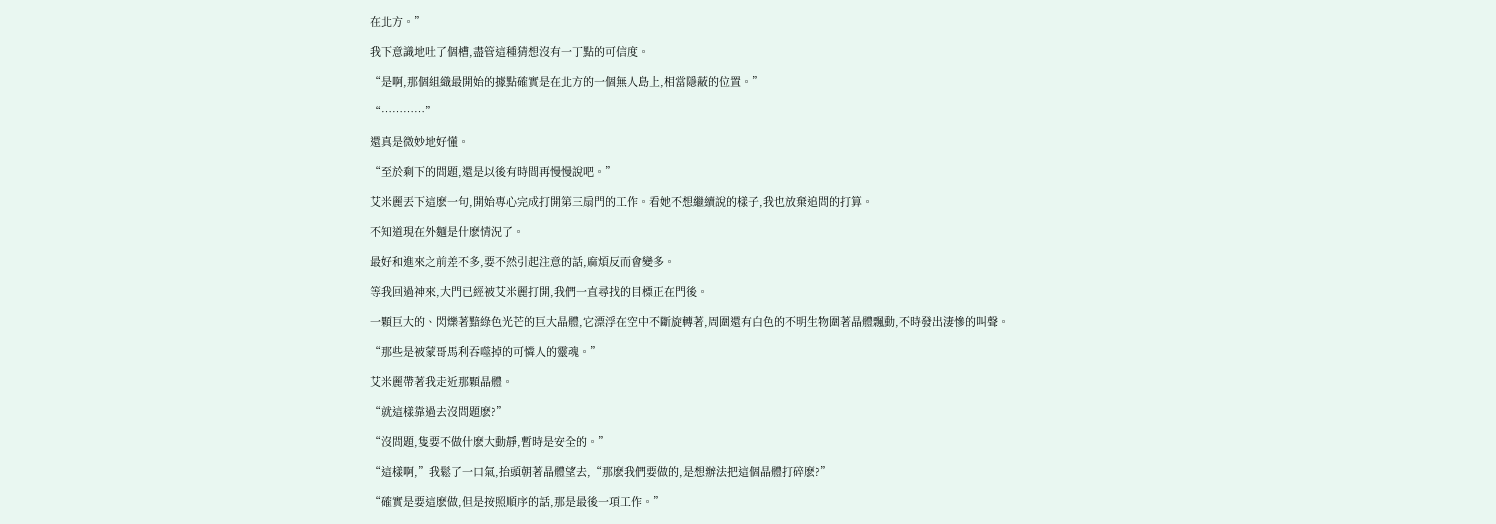在北方。”

我下意識地吐了個槽,盡管這種猜想沒有一丁點的可信度。

“是啊,那個組織最開始的據點確實是在北方的一個無人島上,相當隱蔽的位置。”

“…………”

還真是微妙地好懂。

“至於剩下的問題,還是以後有時間再慢慢說吧。”

艾米麗丟下這麽一句,開始專心完成打開第三扇門的工作。看她不想繼續說的樣子,我也放棄追問的打算。

不知道現在外麵是什麽情況了。

最好和進來之前差不多,要不然引起注意的話,麻煩反而會變多。

等我回過神來,大門已經被艾米麗打開,我們一直尋找的目標正在門後。

一顆巨大的、閃爍著黯綠色光芒的巨大晶體,它漂浮在空中不斷旋轉著,周圍還有白色的不明生物圍著晶體飄動,不時發出淒慘的叫聲。

“那些是被蒙哥馬利吞噬掉的可憐人的靈魂。”

艾米麗帶著我走近那顆晶體。

“就這樣靠過去沒問題麽?”

“沒問題,隻要不做什麽大動靜,暫時是安全的。”

“這樣啊,”我鬆了一口氣,抬頭朝著晶體望去,“那麽我們要做的,是想辦法把這個晶體打碎麽?”

“確實是要這麽做,但是按照順序的話,那是最後一項工作。”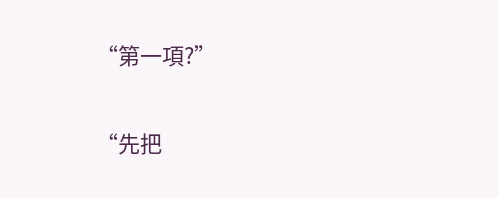“第一項?”

“先把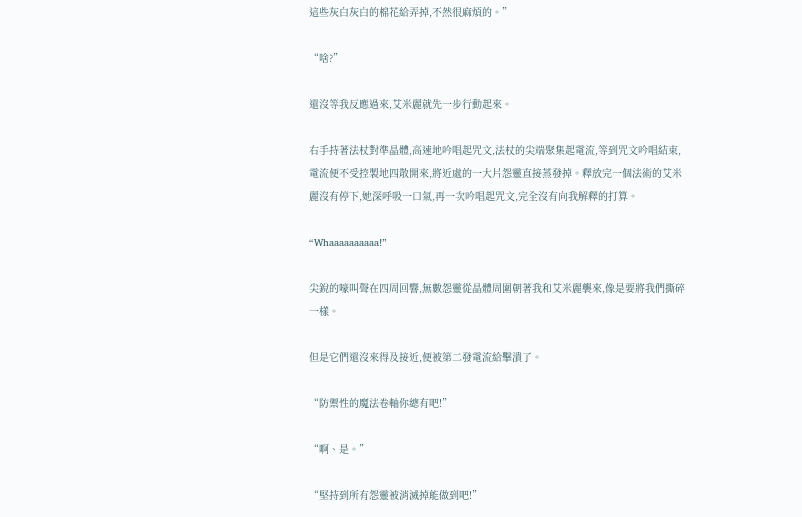這些灰白灰白的棉花給弄掉,不然很麻煩的。”

“啥?”

還沒等我反應過來,艾米麗就先一步行動起來。

右手持著法杖對準晶體,高速地吟唱起咒文,法杖的尖端聚集起電流,等到咒文吟唱結束,電流便不受控製地四散開來,將近處的一大片怨靈直接蒸發掉。釋放完一個法術的艾米麗沒有停下,她深呼吸一口氣,再一次吟唱起咒文,完全沒有向我解釋的打算。

“Whaaaaaaaaaa!”

尖銳的嚎叫聲在四周回響,無數怨靈從晶體周圍朝著我和艾米麗襲來,像是要將我們撕碎一樣。

但是它們還沒來得及接近,便被第二發電流給擊潰了。

“防禦性的魔法卷軸你總有吧!”

“啊、是。”

“堅持到所有怨靈被消滅掉能做到吧!”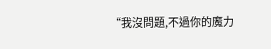“我沒問題,不過你的魔力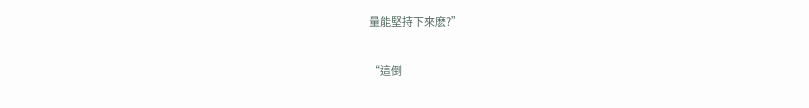量能堅持下來麽?”

“這倒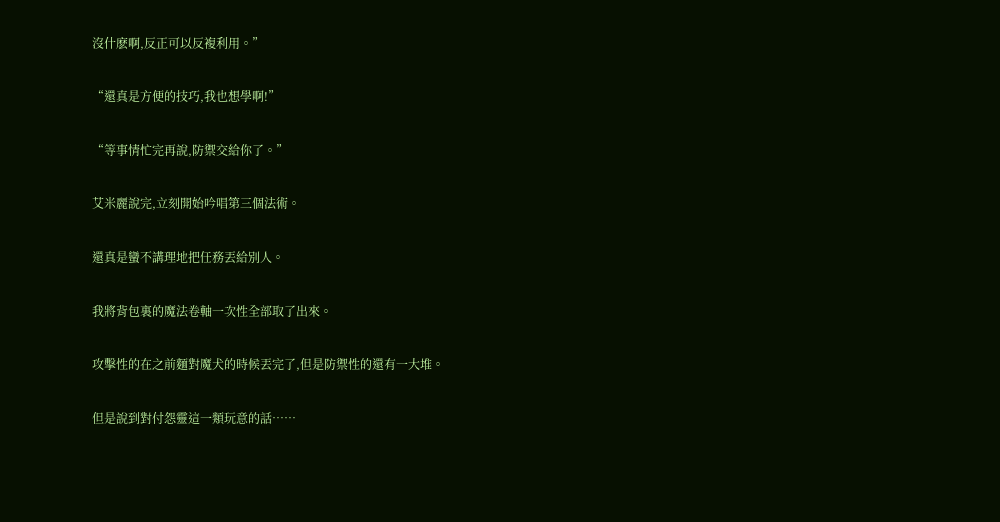沒什麽啊,反正可以反複利用。”

“還真是方便的技巧,我也想學啊!”

“等事情忙完再說,防禦交給你了。”

艾米麗說完,立刻開始吟唱第三個法術。

還真是蠻不講理地把任務丟給別人。

我將背包裏的魔法卷軸一次性全部取了出來。

攻擊性的在之前麵對魔犬的時候丟完了,但是防禦性的還有一大堆。

但是說到對付怨靈這一類玩意的話……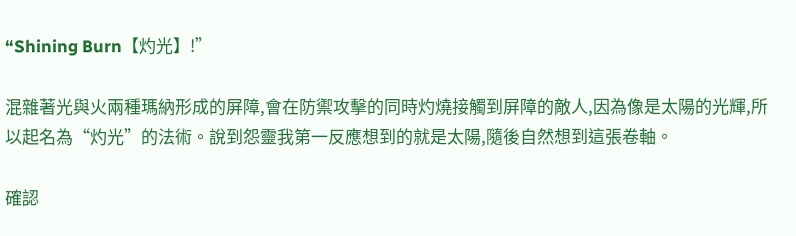“Shining Burn【灼光】!”

混雜著光與火兩種瑪納形成的屏障,會在防禦攻擊的同時灼燒接觸到屏障的敵人,因為像是太陽的光輝,所以起名為“灼光”的法術。說到怨靈我第一反應想到的就是太陽,隨後自然想到這張卷軸。

確認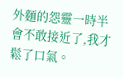外麵的怨靈一時半會不敢接近了,我才鬆了口氣。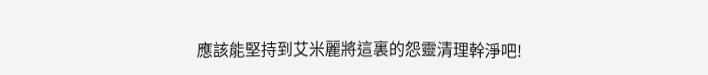應該能堅持到艾米麗將這裏的怨靈清理幹淨吧!